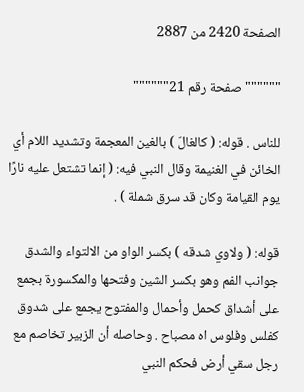الصفحة 2420 من 2887

""""""صفحة رقم 21""""""

للناس . قوله: ( كالغالّ ) بالغين المعجمة وتشديد اللام أي الخائن في الغنيمة وقال النبي فيه: ( إنما تشتعل عليه نارًا يوم القيامة وكان قد سرق شملة ) .

قوله: ( ولاوي شدقه ) بكسر الواو من الالتواء والشدق جوانب الفم وهو بكسر الشين وفتحها والمكسورة بجمع على أشداق كحمل وأحمال والمفتوح يجمع على شدوق كفلس وفلوس اه مصباح . وحاصله أن الزبير تخاصم مع رجل سقي أرض فحكم النبي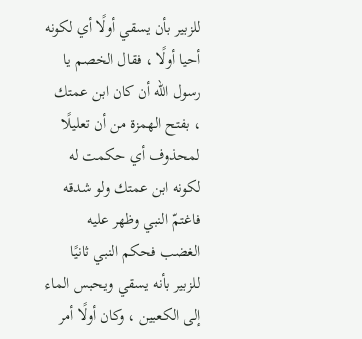للزبير بأن يسقي أولًا أي لكونه أحيا أولًا ، فقال الخصم يا رسول الله أن كان ابن عمتك ، بفتح الهمزة من أن تعليلًا لمحذوف أي حكمت له لكونه ابن عمتك ولو شدقه فاغتمّ النبي وظهر عليه الغضب فحكم النبي ثانيًا للزبير بأنه يسقي ويحبس الماء إلى الكعبين ، وكان أولًا أمر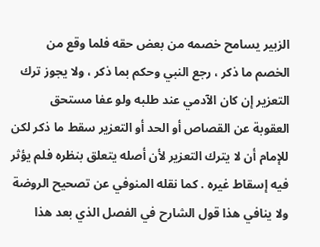الزبير يسامح خصمه من بعض حقه فلما وقع من الخصم ما ذكر ، رجع النبي وحكم بما ذكر ، ولا يجوز ترك التعزير إن كان الآدمي عند طلبه ولو عفا مستحق العقوبة عن القصاص أو الحد أو التعزير سقط ما ذكر لكن للإمام أن لا يترك التعزير لأن أصله يتعلق بنظره فلم يؤثر فيه إسقاط غيره . كما نقله المنوفي عن تصحيح الروضة ولا ينافي هذا قول الشارح في الفصل الذي بعد هذا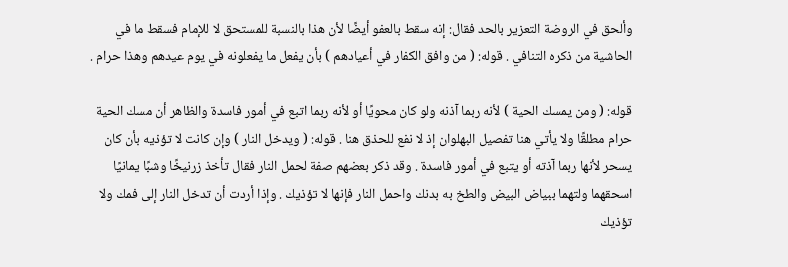وألحق في الروضة التعزير بالحد فقال: إنه سقط بالعفو أيضًا لأن هذا بالنسبة للمستحق لا للإمام فسقط ما في الحاشية من ذكره التنافي . قوله: ( من وافق الكفار في أعيادهم ) بأن يفعل ما يفعلونه في يوم عيدهم وهذا حرام .

قوله: ( ومن يمسك الحية ) لأنه ربما آذنه ولو كان محويًا أو لأنه ربما اتبع في أمور فاسدة والظاهر أن مسك الحية حرام مطلقًا ولا يأتي هنا تفصيل البهلوان إذ لا نفع للحذق هنا . قوله: ( ويدخل النار ) وإن كانت لا تؤذيه بأن كان يسحر لأنها ربما آذته أو يتبع في أمور فاسدة . وقد ذكر بعضهم صفة لحمل النار فقال تأخذ زرنيخًا وشبًا يمانيًا اسحقهما ولتهما ببياض البيض والطخ به بدنك واحمل النار فإنها لا تؤذيك . وإذا أردت أن تدخل النار إلى فمك ولا تؤذيك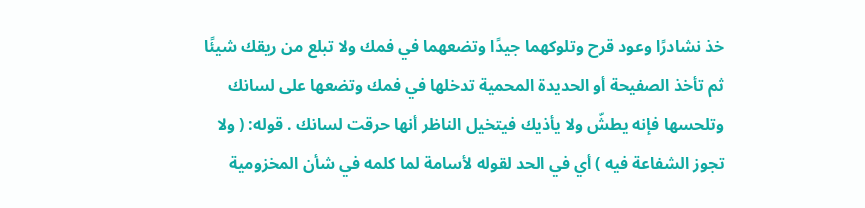خذ نشادرًا وعود قرح وتلوكهما جيدًا وتضعهما في فمك ولا تبلع من ريقك شيئًا ثم تأخذ الصفيحة أو الحديدة المحمية تدخلها في فمك وتضعها على لسانك وتلحسها فإنه يطشّ ولا يأذيك فيتخيل الناظر أنها حرقت لسانك . قوله: ( ولا تجوز الشفاعة فيه ) أي في الحد لقوله لأسامة لما كلمه في شأن المخزومية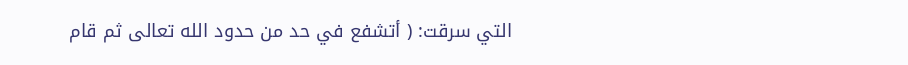التي سرقت: ( أتشفع في حد من حدود الله تعالى ثم قام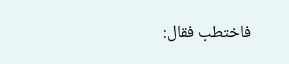فاختطب فقال: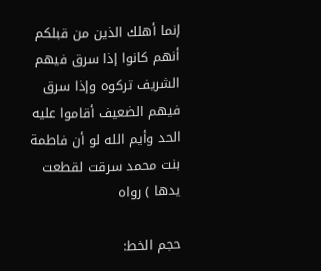إنما أهلك الذين من قبلكم أنهم كانوا إذا سرق فيهم الشريف تركوه وإذا سرق فيهم الضعيف أقاموا عليه الحد وأيم الله لو أن فاطمة بنت محمد سرقت لقطعت يدها ) رواه

حجم الخط: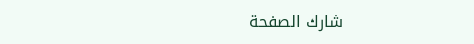شارك الصفحة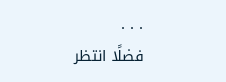. . .
فضلًا انتظر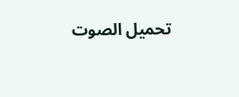تحميل الصوت